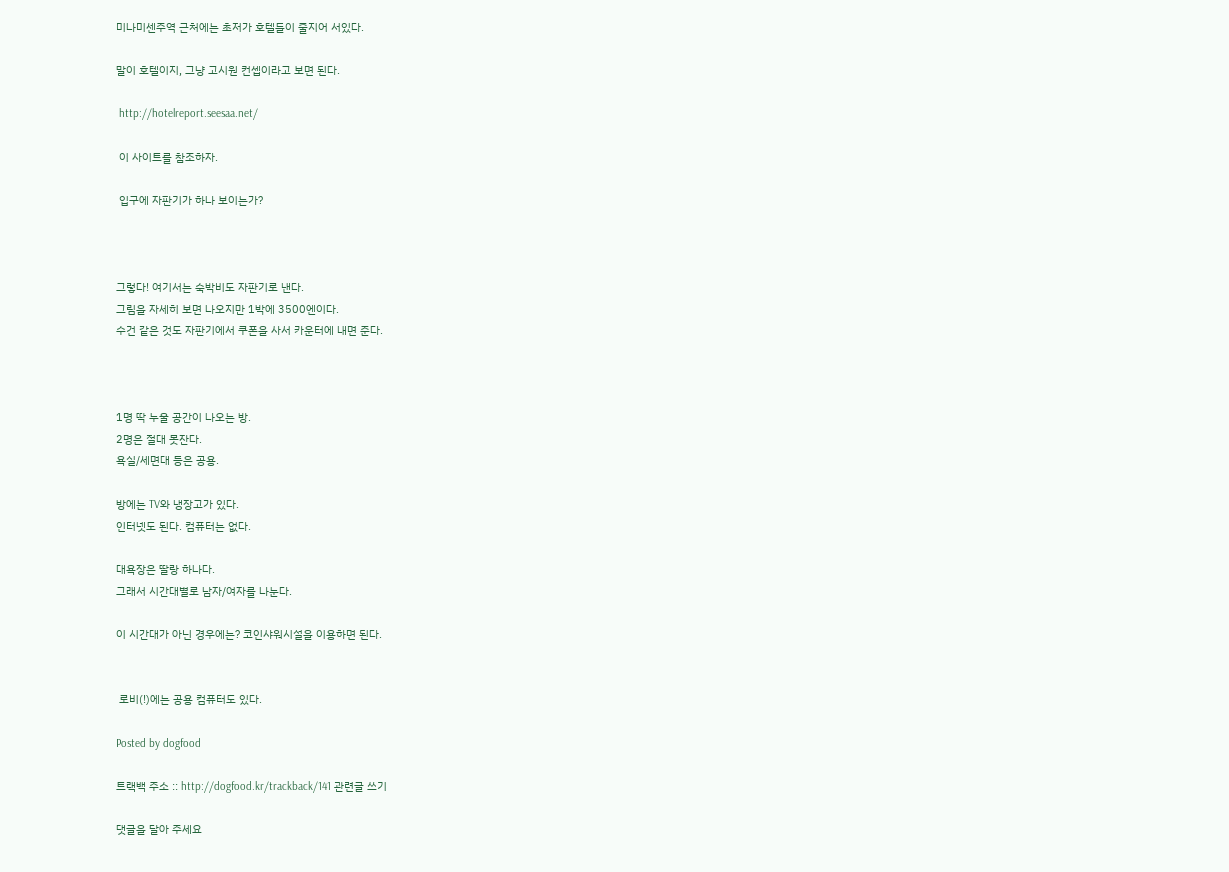미나미센주역 근처에는 초저가 호텔들이 줄지어 서있다.

말이 호텔이지, 그냥 고시원 컨셉이라고 보면 된다.

 http://hotelreport.seesaa.net/

 이 사이트를 참조하자.

 입구에 자판기가 하나 보이는가?



그렇다! 여기서는 숙박비도 자판기로 낸다.
그림을 자세히 보면 나오지만 1박에 3500엔이다.
수건 같은 것도 자판기에서 쿠폰을 사서 카운터에 내면 준다.



1명 딱 누울 공간이 나오는 방.
2명은 절대 못잔다.
욕실/세면대 등은 공용.

방에는 TV와 냉장고가 있다.
인터넷도 된다. 컴퓨터는 없다.

대욕장은 딸랑 하나다.
그래서 시간대별로 남자/여자를 나눈다.

이 시간대가 아닌 경우에는? 코인샤워시설을 이용하면 된다.


 로비(!)에는 공용 컴퓨터도 있다.

Posted by dogfood

트랙백 주소 :: http://dogfood.kr/trackback/141 관련글 쓰기

댓글을 달아 주세요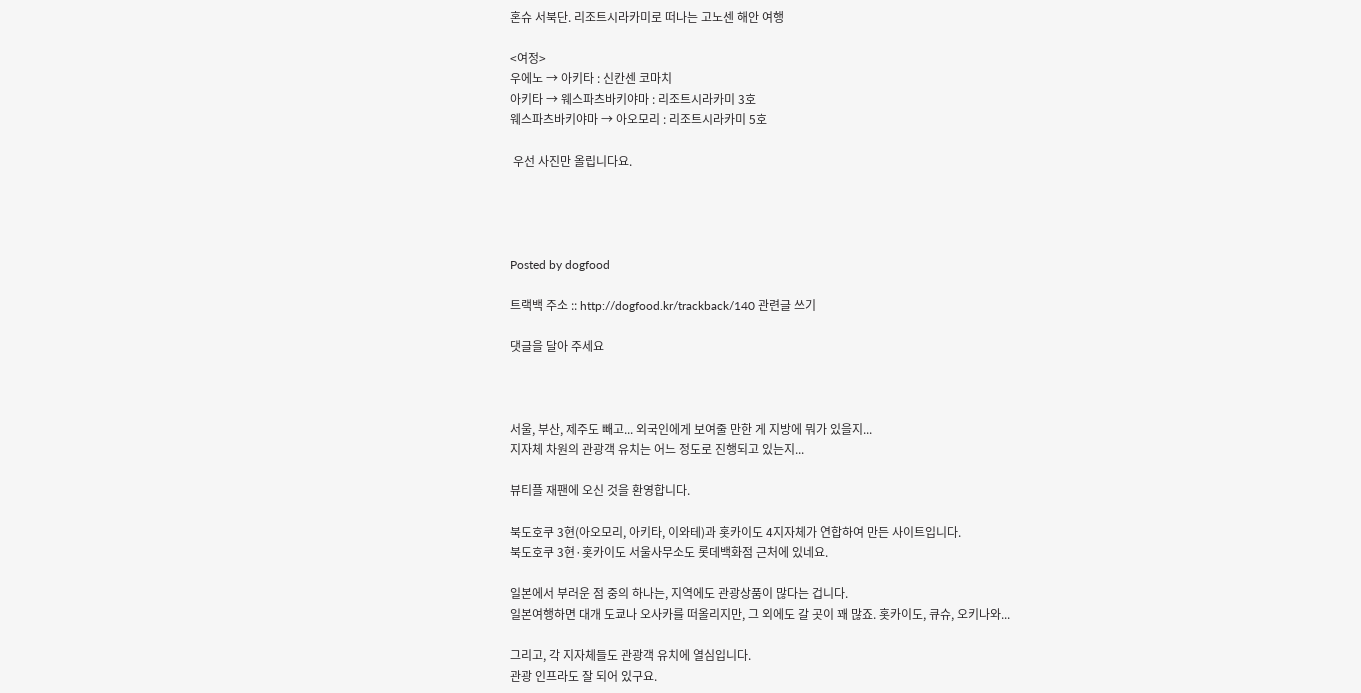혼슈 서북단. 리조트시라카미로 떠나는 고노센 해안 여행

<여정>
우에노 → 아키타 : 신칸센 코마치
아키타 → 웨스파츠바키야마 : 리조트시라카미 3호
웨스파츠바키야마 → 아오모리 : 리조트시라카미 5호

 우선 사진만 올립니다요.




Posted by dogfood

트랙백 주소 :: http://dogfood.kr/trackback/140 관련글 쓰기

댓글을 달아 주세요



서울, 부산, 제주도 빼고... 외국인에게 보여줄 만한 게 지방에 뭐가 있을지...
지자체 차원의 관광객 유치는 어느 정도로 진행되고 있는지...

뷰티플 재팬에 오신 것을 환영합니다.

북도호쿠 3현(아오모리, 아키타, 이와테)과 홋카이도 4지자체가 연합하여 만든 사이트입니다.
북도호쿠 3현·홋카이도 서울사무소도 롯데백화점 근처에 있네요.

일본에서 부러운 점 중의 하나는, 지역에도 관광상품이 많다는 겁니다.
일본여행하면 대개 도쿄나 오사카를 떠올리지만, 그 외에도 갈 곳이 꽤 많죠. 홋카이도, 큐슈, 오키나와...

그리고, 각 지자체들도 관광객 유치에 열심입니다.
관광 인프라도 잘 되어 있구요.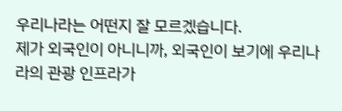우리나라는 어떤지 잘 모르겠습니다.
제가 외국인이 아니니까, 외국인이 보기에 우리나라의 관광 인프라가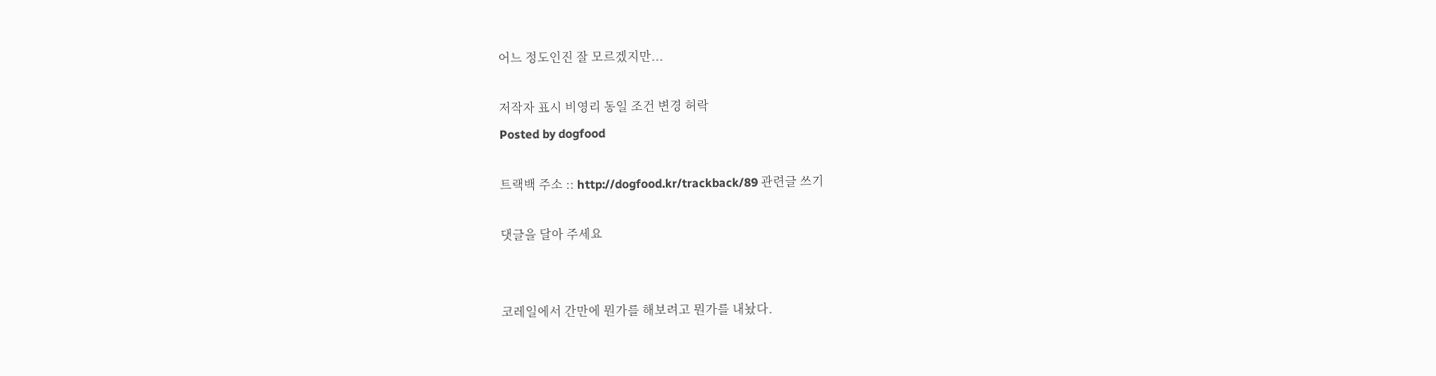어느 정도인진 잘 모르겠지만...

저작자 표시 비영리 동일 조건 변경 허락
Posted by dogfood

트랙백 주소 :: http://dogfood.kr/trackback/89 관련글 쓰기

댓글을 달아 주세요


코레일에서 간만에 뭔가를 해보려고 뭔가를 내놨다.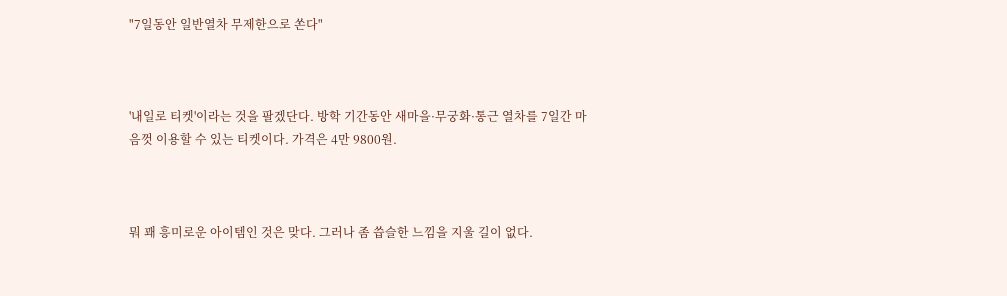"7일동안 일반열차 무제한으로 쏜다"



'내일로 티켓'이라는 것을 팔겠단다. 방학 기간동안 새마을·무궁화·통근 열차를 7일간 마음껏 이용할 수 있는 티켓이다. 가격은 4만 9800원.



뭐 꽤 흥미로운 아이템인 것은 맞다. 그러나 좀 씁슬한 느낌을 지울 길이 없다.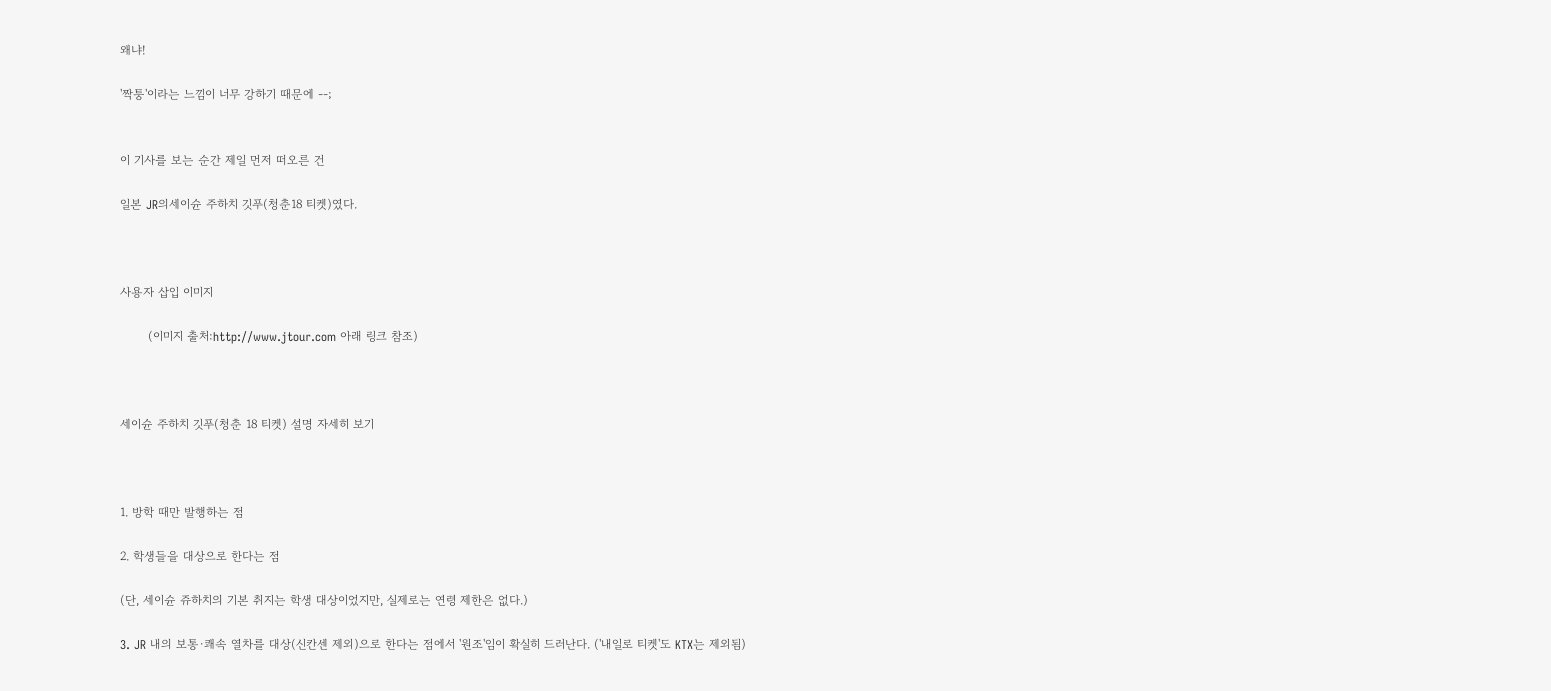왜냐!

'짝퉁'이라는 느낌이 너무 강하기 때문에 --;


이 기사를 보는 순간 제일 먼저 떠오른 건

일본 JR의세이슌 주하치 깃푸(청춘18 티켓)였다.



사용자 삽입 이미지

       (이미지 출처:http://www.jtour.com 아래 링크 참조)



세이슌 주하치 깃푸(청춘 18 티켓) 설명 자세히 보기



1. 방학 때만 발행하는 점

2. 학생들을 대상으로 한다는 점

(단, 세이슌 쥬하치의 기본 취지는 학생 대상이었지만, 실제로는 연령 제한은 없다.)

3. JR 내의 보통·쾌속 열차를 대상(신칸센 제외)으로 한다는 점에서 '원조'임이 확실히 드러난다. ('내일로 티켓'도 KTX는 제외됨)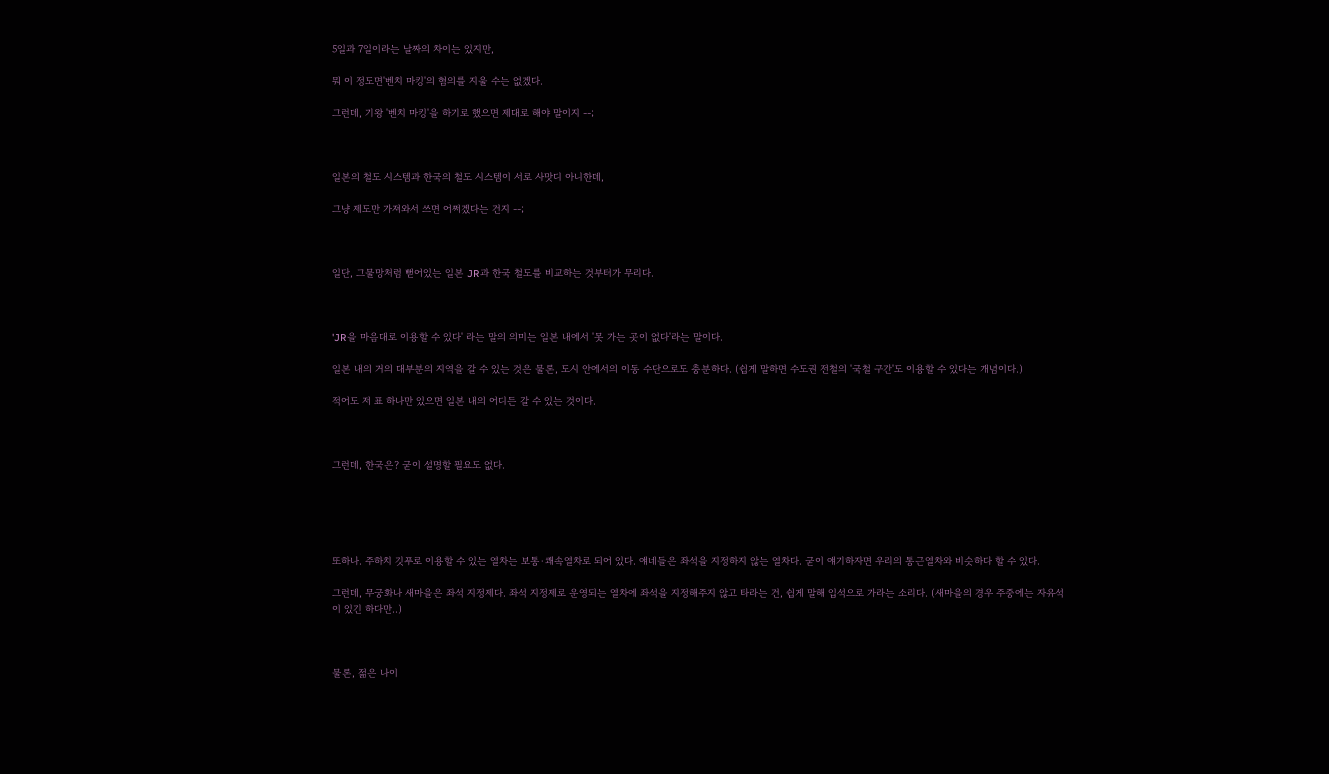5일과 7일이라는 날짜의 차이는 있지만,

뭐 이 정도면'벤치 마킹'의 혐의를 지울 수는 없겠다.

그런데, 기왕 '벤치 마킹'을 하기로 했으면 제대로 해야 말이지 --;



일본의 철도 시스템과 한국의 철도 시스템이 서로 사맛디 아니한데,

그냥 제도만 가져와서 쓰면 어쩌겠다는 건지 --;



일단, 그물망처럼 뻗어있는 일본 JR과 한국 철도를 비교하는 것부터가 무리다.



'JR을 마음대로 이용할 수 있다' 라는 말의 의미는 일본 내에서 '못 가는 곳이 없다'라는 말이다.

일본 내의 거의 대부분의 지역을 갈 수 있는 것은 물론, 도시 안에서의 이동 수단으로도 충분하다. (쉽게 말하면 수도권 전철의 '국철 구간'도 이용할 수 있다는 개념이다.)

적어도 저 표 하나만 있으면 일본 내의 어디든 갈 수 있는 것이다.



그런데, 한국은? 굳이 설명할 필요도 없다.





또하나. 주하치 깃푸로 이용할 수 있는 열차는 보통·쾌속열차로 되어 있다. 얘네들은 좌석을 지정하지 않는 열차다. 굳이 얘기하자면 우리의 통근열차와 비슷하다 할 수 있다.

그런데, 무궁화나 새마을은 좌석 지정제다. 좌석 지정제로 운영되는 열차에 좌석을 지정해주지 않고 타라는 건, 쉽게 말해 입석으로 가라는 소리다. (새마을의 경우 주중에는 자유석이 있긴 하다만..)



물론, 젊은 나이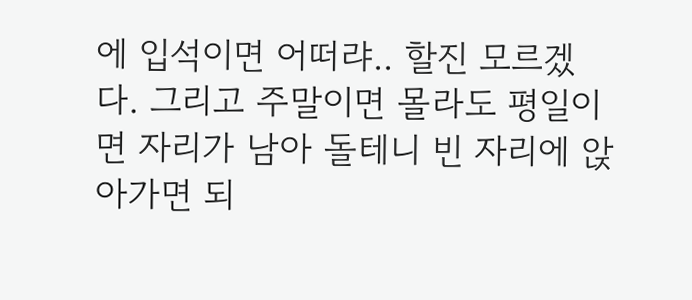에 입석이면 어떠랴.. 할진 모르겠다. 그리고 주말이면 몰라도 평일이면 자리가 남아 돌테니 빈 자리에 앉아가면 되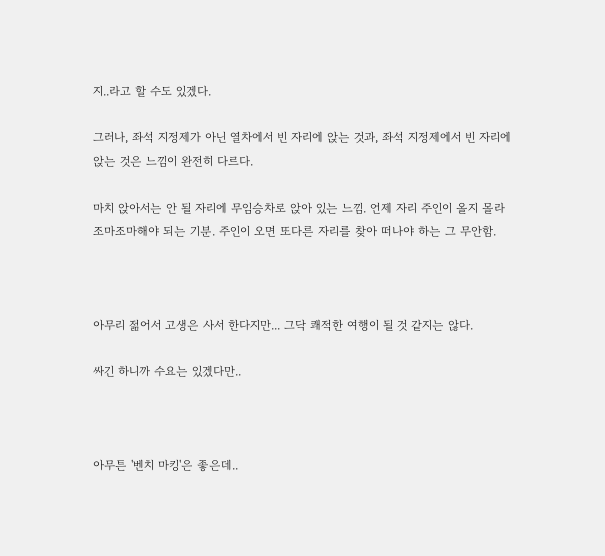지..라고 할 수도 있겠다.

그러나, 좌석 지정제가 아닌 열차에서 빈 자리에 앉는 것과, 좌석 지정제에서 빈 자리에 앉는 것은 느낌이 완전히 다르다.

마치 앉아서는 안 될 자리에 무임승차로 앉아 있는 느낌. 언제 자리 주인이 올지 몰라 조마조마해야 되는 기분. 주인이 오면 또다른 자리를 찾아 떠나야 하는 그 무안함.



아무리 젊어서 고생은 사서 한다지만... 그닥 쾌적한 여행이 될 것 같지는 않다.

싸긴 하니까 수요는 있겠다만..



아무튼 '벤치 마킹'은 좋은데..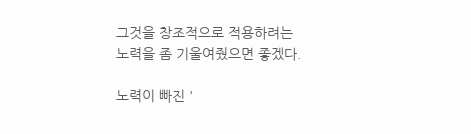그것을 창조적으로 적용하려는 노력을 좀 기울여줬으면 좋겠다.

노력이 빠진 '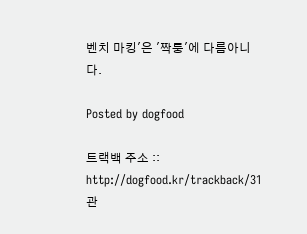벤치 마킹'은 '짝퉁'에 다름아니다.

Posted by dogfood

트랙백 주소 :: http://dogfood.kr/trackback/31 관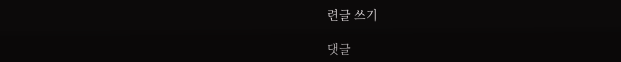련글 쓰기

댓글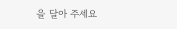을 달아 주세요